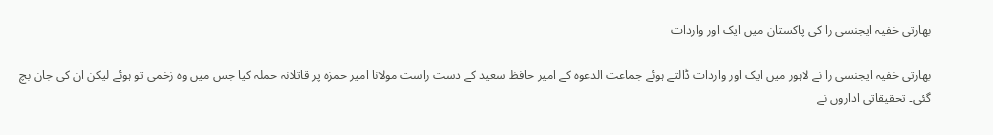بھارتی خفیہ ایجنسی را کی پاکستان میں ایک اور واردات

بھارتی خفیہ ایجنسی را نے لاہور میں ایک اور واردات ڈالتے ہوئے جماعت الدعوہ کے امیر حافظ سعید کے دست راست مولانا امیر حمزہ پر قاتلانہ حملہ کیا جس میں وہ زخمی تو ہوئے لیکن ان کی جان بچ گئی۔ تحقیقاتی اداروں نے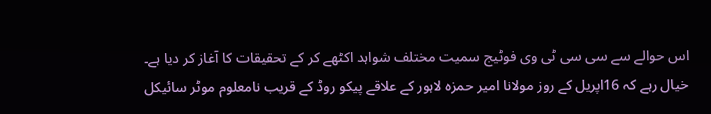اس حوالے سے سی سی ٹی وی فوٹیج سمیت مختلف شواہد اکٹھے کر کے تحقیقات کا آغاز کر دیا ہے۔
خیال رہے کہ 16اپریل کے روز مولانا امیر حمزہ لاہور کے علاقے پیکو روڈ کے قریب نامعلوم موٹر سائیکل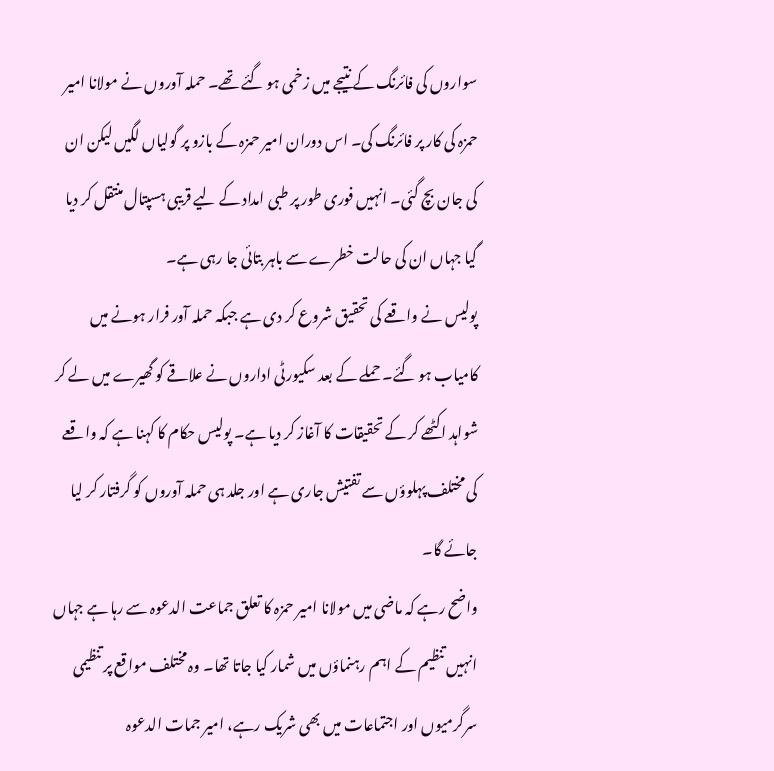سواروں کی فائرنگ کے نتیجے میں زخمی ہو گئے تھے۔ حملہ آوروں نے مولانا امیر حمزہ کی کار پر فائرنگ کی۔ اس دوران امیر حمزہ کے بازو پر گولیاں لگیں لیکن ان کی جان بچ گئی۔ انہیں فوری طور پر طبی امداد کے لیے قریبی ہسپتال منتقل کر دیا گیا جہاں ان کی حالت خطرے سے باہر بتائی جا رہی ہے۔
پولیس نے واقعے کی تحقیق شروع کر دی ہے جبکہ حملہ آور فرار ہونے میں کامیاب ہو گئے۔ حملے کے بعد سکیورٹی اداروں نے علاقے کو گھیرے میں لے کر شواہد اکٹھے کر کے تحقیقات کا آغاز کر دیا ہے۔ پولیس حکام کا کہنا ہے کہ واقعے کی مختلف پہلوؤں سے تفتیش جاری ہے اور جلد ہی حملہ آوروں کو گرفتار کر لیا جائے گا۔
واضح رہے کہ ماضی میں مولانا امیر حمزہ کا تعلق جماعت الدعوہ سے رہا ہے جہاں انہیں تنظیم کے اہم رہنماؤں میں شمار کیا جاتا تھا۔ وہ مختلف مواقع پر تنظیمی سرگرمیوں اور اجتماعات میں بھی شریک رہے، امیر جمات الدعوہ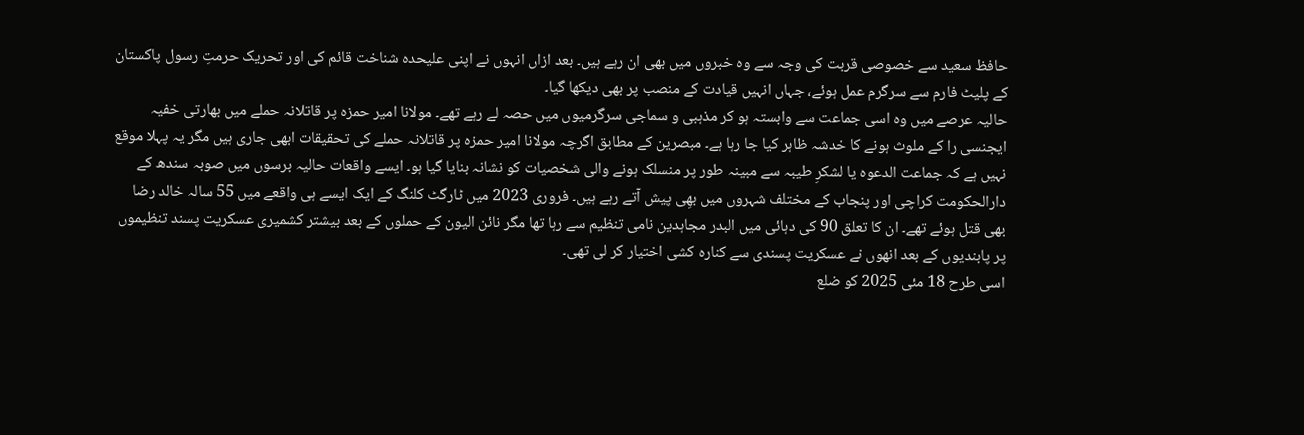حافظ سعید سے خصوصی قربت کی وجہ سے وہ خبروں میں بھی ان رہے ہیں۔ بعد ازاں انہوں نے اپنی علیحدہ شناخت قائم کی اور تحریک حرمتِ رسول پاکستان کے پلیٹ فارم سے سرگرم عمل ہوئے، جہاں انہیں قیادت کے منصب پر بھی دیکھا گیا۔
حالیہ عرصے میں وہ اسی جماعت سے وابستہ ہو کر مذہبی و سماجی سرگرمیوں میں حصہ لے رہے تھے۔ مولانا امیر حمزہ پر قاتلانہ حملے میں بھارتی خفیہ ایجنسی را کے ملوث ہونے کا خدشہ ظاہر کیا جا رہا ہے۔ مبصرین کے مطابق اگرچہ مولانا امیر حمزہ پر قاتلانہ حملے کی تحقیقات ابھی جاری ہیں مگر یہ پہلا موقع نہیں ہے کہ جماعت الدعوہ یا لشکرِ طیبہ سے مبینہ طور پر منسلک ہونے والی شخصیات کو نشانہ بنایا گیا ہو۔ ایسے واقعات حالیہ برسوں میں صوبہ سندھ کے دارالحکومت کراچی اور پنجاب کے مختلف شہروں میں بھِی پیش آتے رہے ہیں۔ فروری 2023 میں ٹارگٹ کلنگ کے ایک ایسے ہی واقعے میں 55 سالہ خالد رضا بھی قتل ہوئے تھے۔ ان کا تعلق 90 کی دہائی میں البدر مجاہدین نامی تنظیم سے رہا تھا مگر نائن الیون کے حملوں کے بعد بیشتر کشمیری عسکریت پسند تنظیموں پر پابندیوں کے بعد انھوں نے عسکریت پسندی سے کنارہ کشی اختیار کر لی تھی۔
اسی طرح 18 مئی 2025 کو ضلع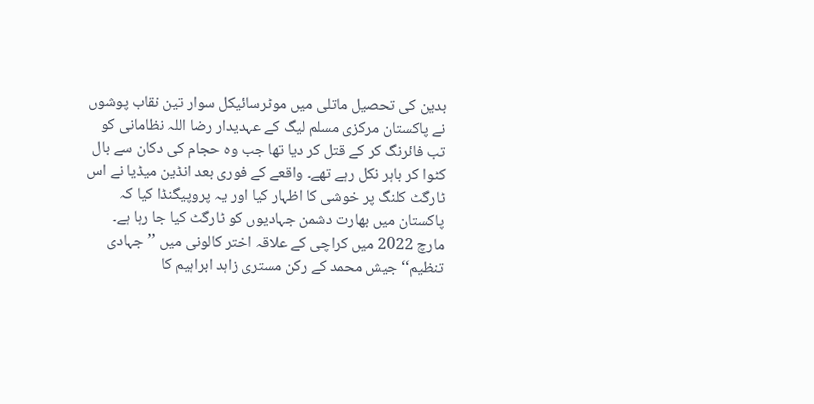بدین کی تحصیل ماتلی میں موٹرسائیکل سوار تین نقاب پوشوں نے پاکستان مرکزی مسلم لیگ کے عہدیدار رضا اللہ نظامانی کو تب فائرنگ کر کے قتل کر دیا تھا جب وہ حجام کی دکان سے بال کٹوا کر باہر نکل رہے تھے۔ واقعے کے فوری بعد انڈین میڈیا نے اس ٹارگٹ کلنگ پر خوشی کا اظہار کیا اور یہ پروپیگنڈا کیا کہ پاکستان میں بھارت دشمن جہادیوں کو ٹارگٹ کیا جا رہا ہے۔
مارچ 2022 میں کراچی کے علاقہ اختر کالونی میں ’’جہادی تنظیم‘‘ جیش محمد کے رکن مستری زاہد ابراہیم کا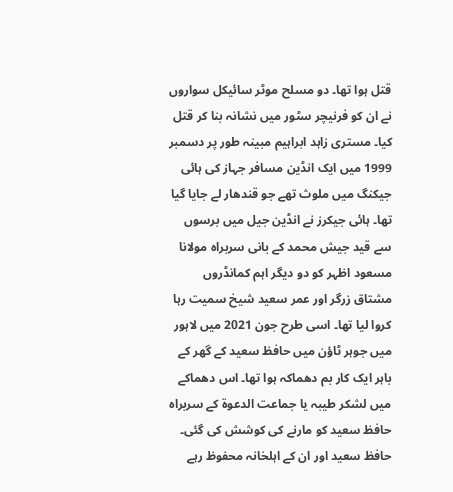قتل ہوا تھا۔ دو مسلح موٹر سائیکل سواروں نے ان کو فرنیچر سٹور میں نشانہ بنا کر قتل کیا۔ مستری زاہد ابراہیم مبینہ طور پر دسمبر 1999 میں ایک انڈین مسافر جہاز کی ہائی جیکنگ میں ملوث تھے جو قندھار لے جایا گیا تھا۔ ہائی جیکرز نے انڈین جیل میں برسوں سے قید جیش محمد کے بانی سربراہ مولانا مسعود اظہر کو دو دیگر اہم کمانڈروں مشتاق زرگر اور عمر سعید شیخ سمیت رہا کروا لیا تھا۔ اسی طرح جون 2021 میں لاہور میں جوہر ٹاؤن میں حافظ سعید کے گھر کے باہر ایک کار بم دھماکہ ہوا تھا۔ اس دھماکے میں لشکر طیبہ یا جماعت الدعوة کے سربراہ حافظ سعید کو مارنے کی کوشش کی گئی۔ حافظ سعید اور ان کے اہلخانہ محفوظ رہے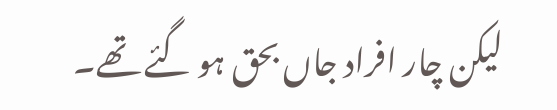لیکن چار افراد جاں بحق ہو گئے تھے۔